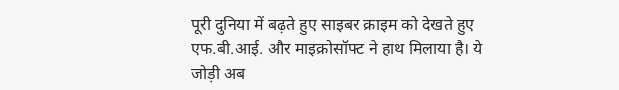पूरी दुनिया में बढ़ते हुए साइबर क्राइम को देखते हुए एफ.बी.आई. और माइक्रोसॉफ्ट ने हाथ मिलाया है। ये जोड़ी अब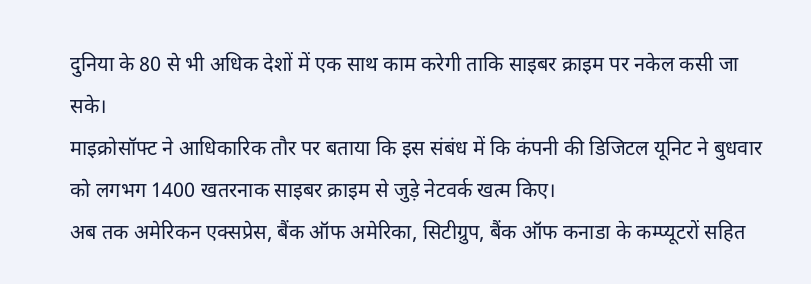दुनिया के 80 से भी अधिक देशों में एक साथ काम करेगी ताकि साइबर क्राइम पर नकेल कसी जा सके।
माइक्रोसॉफ्ट ने आधिकारिक तौर पर बताया कि इस संबंध में कि कंपनी की डिजिटल यूनिट ने बुधवार को लगभग 1400 खतरनाक साइबर क्राइम से जुड़े नेटवर्क खत्म किए।
अब तक अमेरिकन एक्सप्रेस, बैंक ऑफ अमेरिका, सिटीग्रुप, बैंक ऑफ कनाडा के कम्प्यूटरों सहित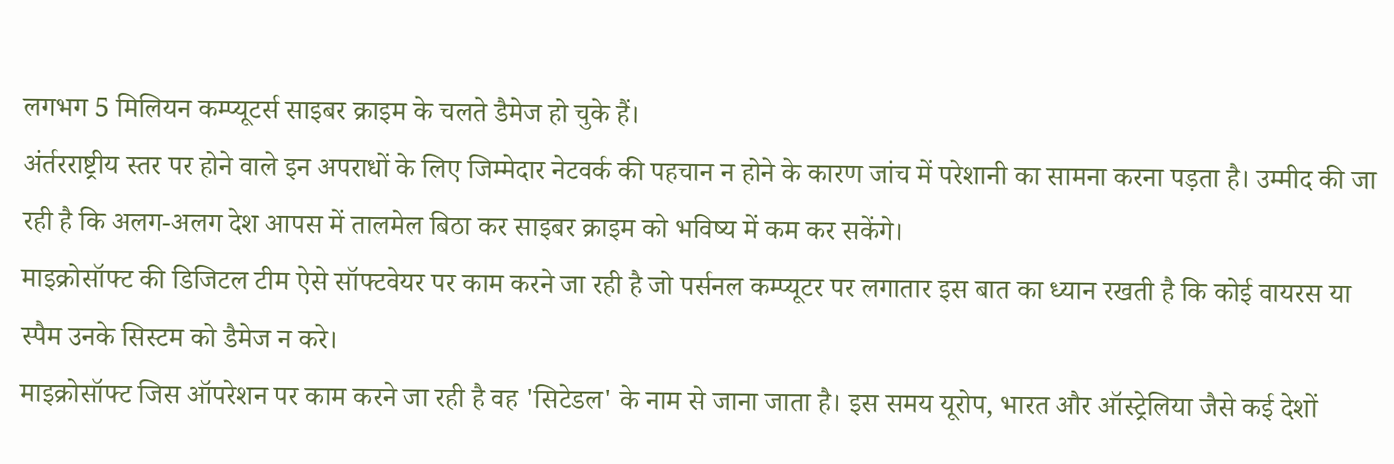लगभग 5 मिलियन कम्प्यूटर्स साइबर क्राइम के चलते डैमेज हो चुके हैं।
अंर्तरराष्ट्रीय स्तर पर होने वाले इन अपराधों के लिए जिम्मेदार नेटवर्क की पहचान न होने के कारण जांच में परेशानी का सामना करना पड़ता है। उम्मीद की जा रही है कि अलग-अलग देश आपस में तालमेल बिठा कर साइबर क्राइम को भविष्य में कम कर सकेंगे।
माइक्रोसॉफ्ट की डिजिटल टीम ऐसे सॉफ्टवेयर पर काम करने जा रही है जो पर्सनल कम्प्यूटर पर लगातार इस बात का ध्यान रखती है कि कोई वायरस या स्पैम उनके सिस्टम को डैमेज न करे।
माइक्रोसॉफ्ट जिस ऑपरेशन पर काम करने जा रही है वह 'सिटेडल' के नाम से जाना जाता है। इस समय यूरोप, भारत और ऑस्ट्रेलिया जैसे कई देशों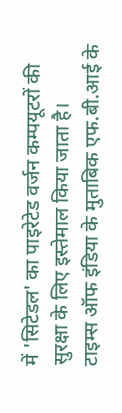में 'सिटेडल' का पाइरेटेड वर्जन कम्पयूटरों की सुरक्षा के लिए इस्तेमाल किया जाता है।
टाइम्स ऑफ इंडिया के मुताबिक एफ.बी.आई के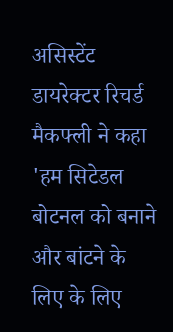असिस्टेंट डायरेक्टर रिचर्ड मैकफ्ली ने कहा 'हम सिटेडल बोटनल को बनाने और बांटने के लिए के लिए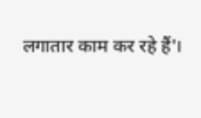लगातार काम कर रहे हैं'।